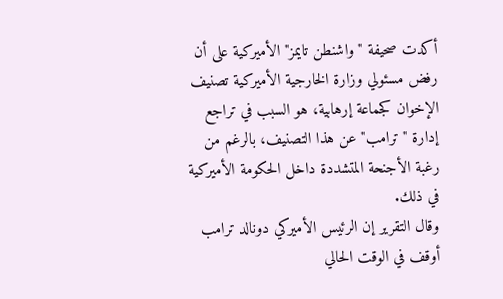أكدت صحيفة "واشنطن تايمز" الأميركية على أن رفض مسئولي وزارة الخارجية الأميركية تصنيف الإخوان كجماعة إرهابية، هو السبب في تراجع إدارة "ترامب" عن هذا التصنيف، بالرغم من رغبة الأجنحة المتشددة داخل الحكومة الأميركية في ذلك.
وقال التقرير إن الرئيس الأميركي دونالد ترامب أوقف في الوقت الحالي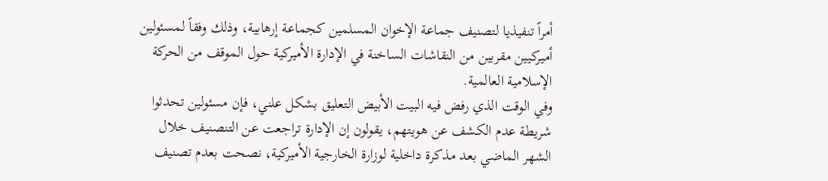أمراً تنفيذيا لتصنيف جماعة الإخوان المسلمين كجماعة إرهابية، وذلك وفقاً لمسئولين أميركيين مقربين من النقاشات الساخنة في الإدارة الأميركية حول الموقف من الحركة الإسلامية العالمية.
وفي الوقت الذي رفض فيه البيت الأبيض التعليق بشكل علني، فإن مسئولين تحدثوا شريطة عدم الكشف عن هويتهم، يقولون إن الإدارة تراجعت عن التنصنيف خلال الشهر الماضي بعد مذكرة داخلية لوزارة الخارجية الأميركية، نصحت بعدم تصنيف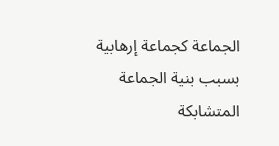الجماعة كجماعة إرهابية بسبب بنية الجماعة المتشابكة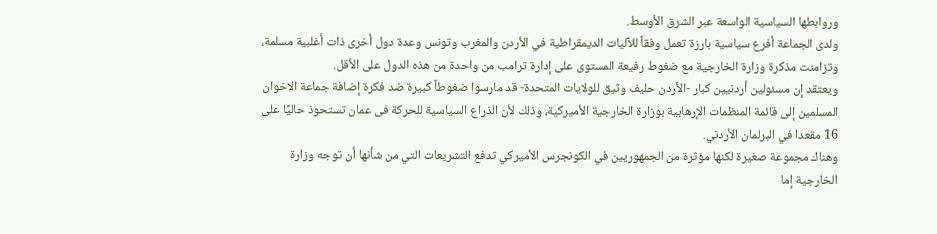وروابطها السياسية الواسعة عبر الشرق الأوسط.
ولدى الجماعة أفرع سياسية بارزة تعمل وفقاً للآليات الديمقراطية في الأردن والمغرب وتونس وعدة دول أخرى ذات أغلبية مسلمة، وتزامنت مذكرة وزارة الخارجية مع ضغوط رفيعة المستوى على إدارة ترامب من واحدة من هذه الدول على الأقل.
ويعتقد إن مسئولين أردنيين كبار -الأردن حليف وثيق للولايات المتحدة- قد مارسوا ضغوطاً كبيرة ضد فكرة إضافة جماعة الاخوان المسلمين إلى قائمة المنظمات الإرهابية بوزارة الخارجية الأميركية، وذلك لأن الذراع السياسية للحركة فى عمان تستحوذ حاليًا على 16 مقعدا في البرلمان الأردني.
وهناك مجموعة صغيرة لكنها مؤثرة من الجمهوريين في الكونجرس الأميركي تدفع التشريعات التي من شأنها أن توجه وزارة الخارجية إما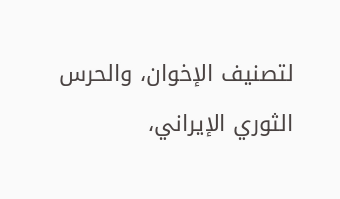لتصنيف الإخوان، والحرس الثوري الإيراني،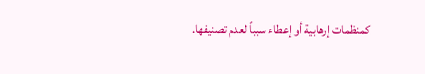كمنظمات إرهابية أو إعطاء سبباً لعدم تصنيفها.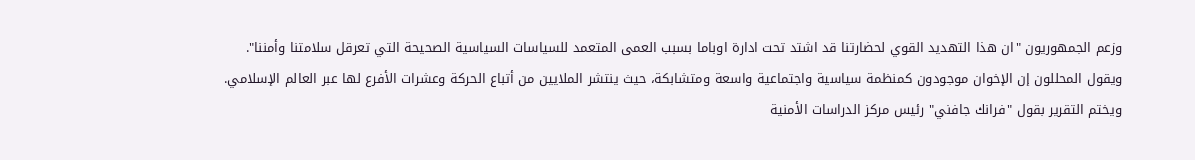وزعم الجمهوريون "ان هذا التهديد القوي لحضارتنا قد اشتد تحت ادارة اوباما بسبب العمى المتعمد للسياسات السياسية الصحيحة التي تعرقل سلامتنا وأمننا".
ويقول المحللون إن الإخوان موجودون كمنظمة سياسية واجتماعية واسعة ومتشابكة، حيث ينتشر الملايين من أتباع الحركة وعشرات الأفرع لها عبر العالم الإسلامي.
ويختم التقرير بقول "فرانك جافني" رئيس مركز الدراسات الأمنية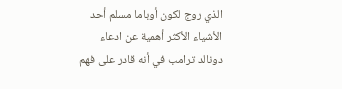الذي روج لكون أوباما مسلم أحد الأشياء الأكثر أهمية عن ادعاء دونالد ترامب في أنه قادر على فهم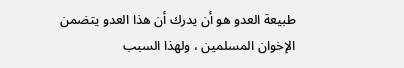طبيعة العدو هو أن يدرك أن هذا العدو يتضمن الإخوان المسلمين ، ولهذا السبب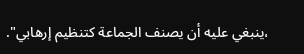،ينبغي عليه أن يصنف الجماعة كتنظيم إرهابي".